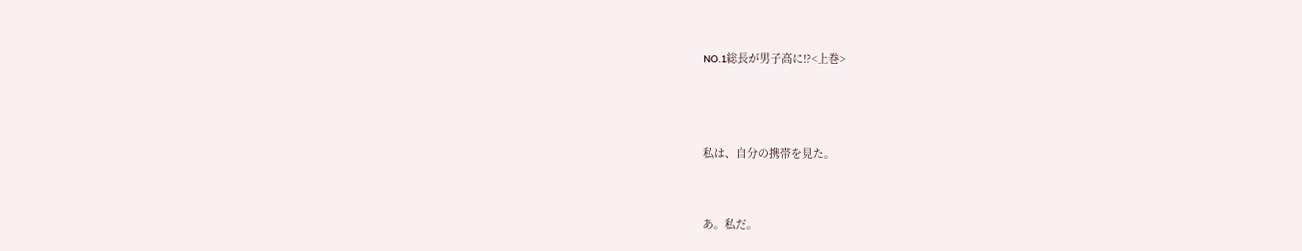NO.1総長が男子高に!?<上巻>



私は、自分の携帯を見た。


あ。私だ。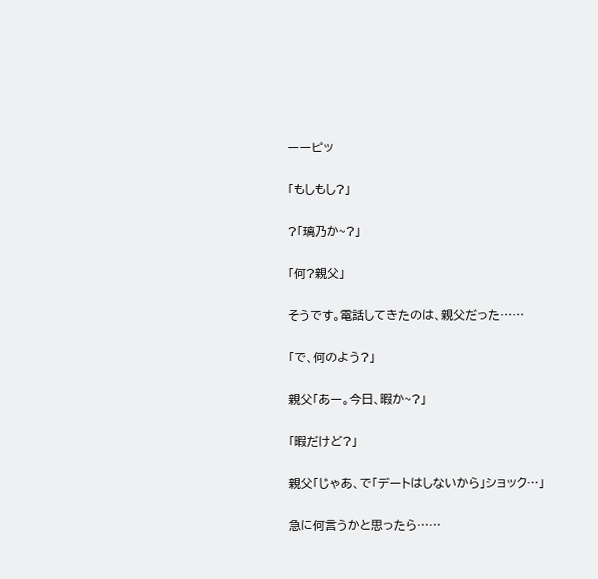ーーピッ


「もしもし?」


?「璃乃か~?」


「何?親父」


そうです。電話してきたのは、親父だった……


「で、何のよう?」


親父「あー。今日、暇か~?」


「暇だけど?」


親父「じゃあ、で「デートはしないから」ショック…」


急に何言うかと思ったら……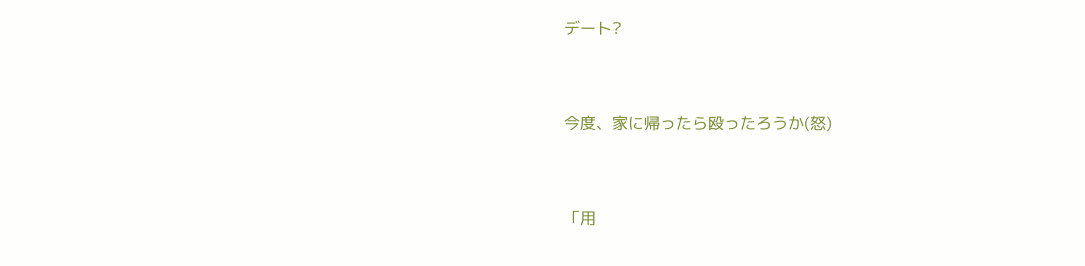デート?


今度、家に帰ったら殴ったろうか(怒)


「用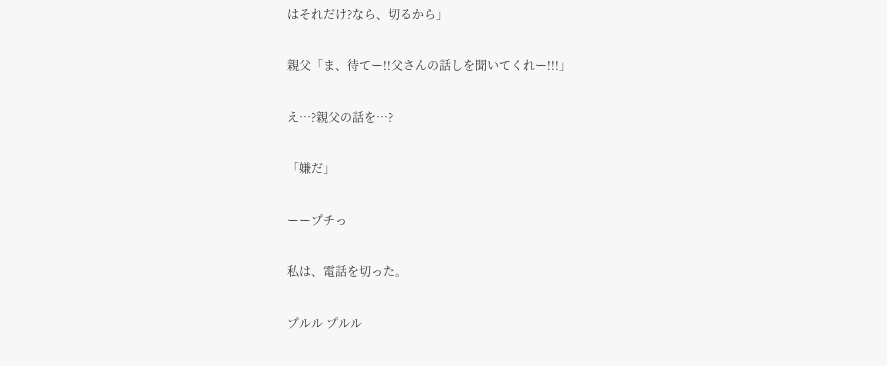はそれだけ?なら、切るから」


親父「ま、待てー!!父さんの話しを聞いてくれー!!!」


え…?親父の話を…?


「嫌だ」


ーープチっ


私は、電話を切った。


プルル プルル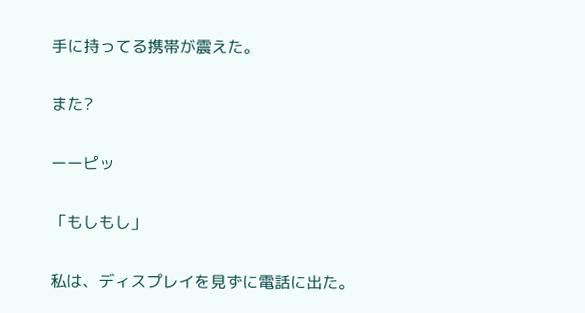手に持ってる携帯が震えた。


また?


ーーピッ


「もしもし」


私は、ディスプレイを見ずに電話に出た。